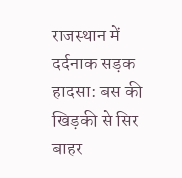राजस्थान में दर्दनाक सड़क हादसा: बस की खिड़की से सिर बाहर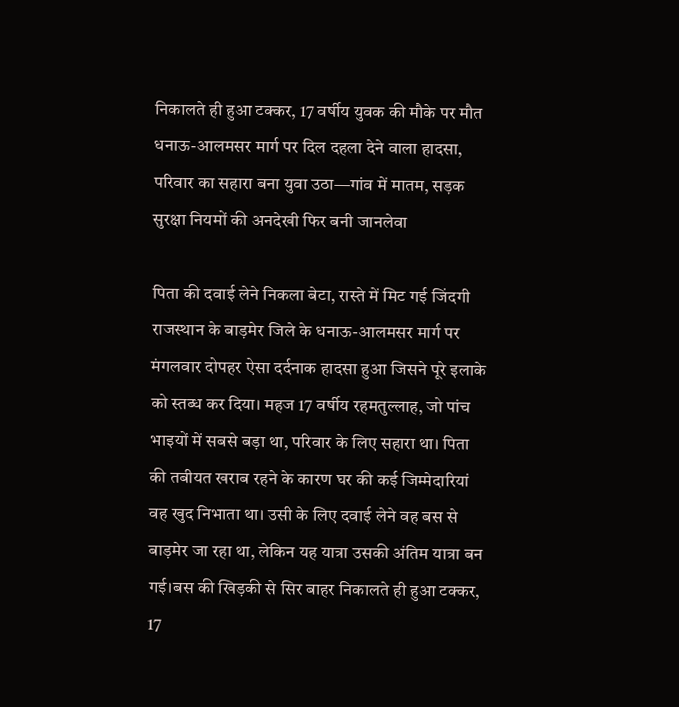निकालते ही हुआ टक्कर, 17 वर्षीय युवक की मौके पर मौत
धनाऊ-आलमसर मार्ग पर दिल दहला देने वाला हादसा, परिवार का सहारा बना युवा उठा—गांव में मातम, सड़क सुरक्षा नियमों की अनदेखी फिर बनी जानलेवा

पिता की दवाई लेने निकला बेटा, रास्ते में मिट गई जिंदगी
राजस्थान के बाड़मेर जिले के धनाऊ-आलमसर मार्ग पर मंगलवार दोपहर ऐसा दर्दनाक हादसा हुआ जिसने पूरे इलाके को स्तब्ध कर दिया। महज 17 वर्षीय रहमतुल्लाह, जो पांच भाइयों में सबसे बड़ा था, परिवार के लिए सहारा था। पिता की तबीयत खराब रहने के कारण घर की कई जिम्मेदारियां वह खुद निभाता था। उसी के लिए दवाई लेने वह बस से बाड़मेर जा रहा था, लेकिन यह यात्रा उसकी अंतिम यात्रा बन गई।बस की खिड़की से सिर बाहर निकालते ही हुआ टक्कर, 17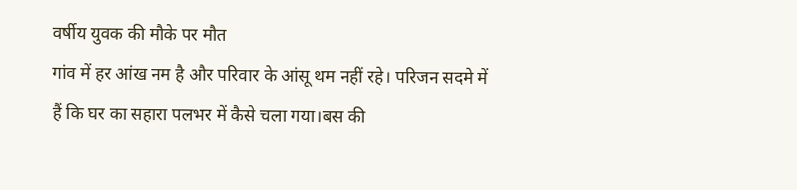वर्षीय युवक की मौके पर मौत
गांव में हर आंख नम है और परिवार के आंसू थम नहीं रहे। परिजन सदमे में हैं कि घर का सहारा पलभर में कैसे चला गया।बस की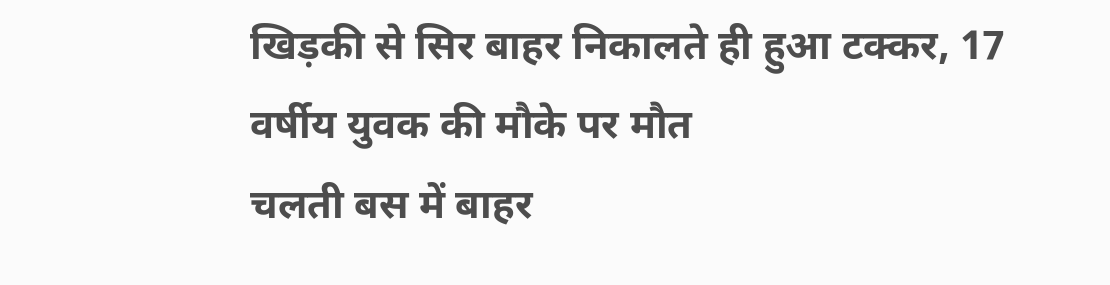खिड़की से सिर बाहर निकालते ही हुआ टक्कर, 17 वर्षीय युवक की मौके पर मौत
चलती बस में बाहर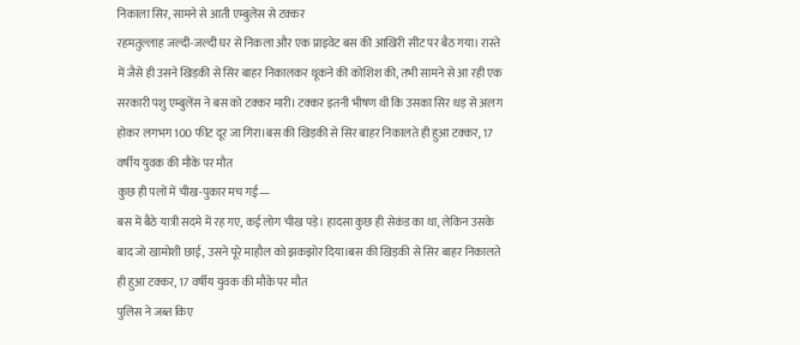निकाला सिर, सामने से आती एम्बुलेंस से टक्कर
रहमतुल्लाह जल्दी-जल्दी घर से निकला और एक प्राइवेट बस की आखिरी सीट पर बैठ गया। रास्ते में जैसे ही उसने खिड़की से सिर बाहर निकालकर थूकने की कोशिश की, तभी सामने से आ रही एक सरकारी पशु एम्बुलेंस ने बस को टक्कर मारी। टक्कर इतनी भीषण थी कि उसका सिर धड़ से अलग होकर लगभग 100 फीट दूर जा गिरा।बस की खिड़की से सिर बाहर निकालते ही हुआ टक्कर, 17 वर्षीय युवक की मौके पर मौत
कुछ ही पलों में चीख-पुकार मच गई—
बस में बैठे यात्री सदमे में रह गए, कई लोग चीख पड़े। हादसा कुछ ही सेकंड का था, लेकिन उसके बाद जो खामोशी छाई, उसने पूरे माहौल को झकझोर दिया।बस की खिड़की से सिर बाहर निकालते ही हुआ टक्कर, 17 वर्षीय युवक की मौके पर मौत
पुलिस ने जब्त किए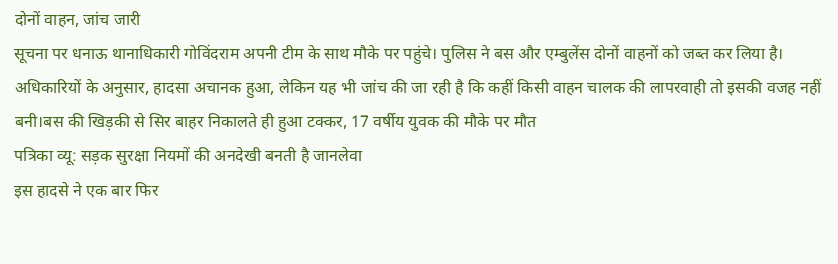दोनों वाहन, जांच जारी
सूचना पर धनाऊ थानाधिकारी गोविंदराम अपनी टीम के साथ मौके पर पहुंचे। पुलिस ने बस और एम्बुलेंस दोनों वाहनों को जब्त कर लिया है। अधिकारियों के अनुसार, हादसा अचानक हुआ, लेकिन यह भी जांच की जा रही है कि कहीं किसी वाहन चालक की लापरवाही तो इसकी वजह नहीं बनी।बस की खिड़की से सिर बाहर निकालते ही हुआ टक्कर, 17 वर्षीय युवक की मौके पर मौत
पत्रिका व्यू: सड़क सुरक्षा नियमों की अनदेखी बनती है जानलेवा
इस हादसे ने एक बार फिर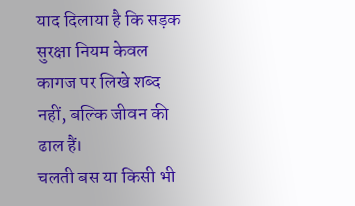याद दिलाया है कि सड़क सुरक्षा नियम केवल कागज पर लिखे शब्द नहीं, बल्कि जीवन की ढाल हैं।
चलती बस या किसी भी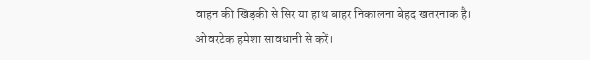वाहन की खिड़की से सिर या हाथ बाहर निकालना बेहद खतरनाक है।
ओवरटेक हमेशा सावधानी से करें।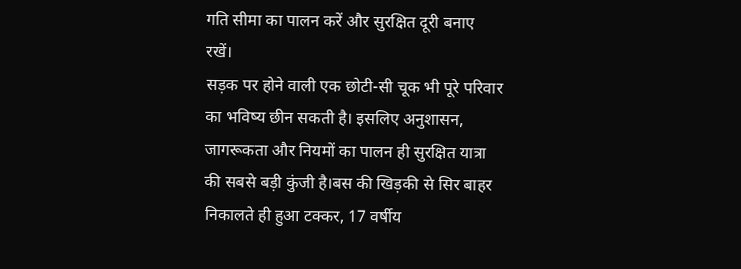गति सीमा का पालन करें और सुरक्षित दूरी बनाए रखें।
सड़क पर होने वाली एक छोटी-सी चूक भी पूरे परिवार का भविष्य छीन सकती है। इसलिए अनुशासन, जागरूकता और नियमों का पालन ही सुरक्षित यात्रा की सबसे बड़ी कुंजी है।बस की खिड़की से सिर बाहर निकालते ही हुआ टक्कर, 17 वर्षीय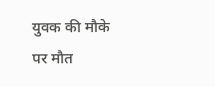युवक की मौके पर मौत